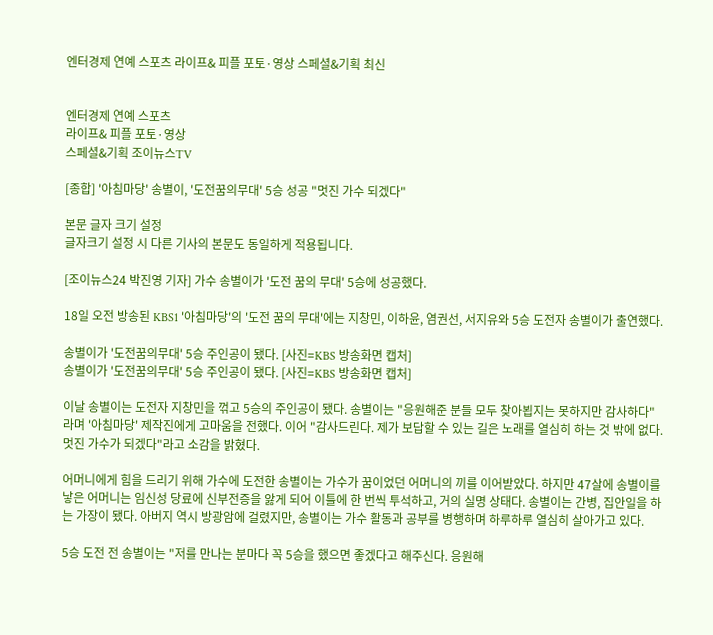엔터경제 연예 스포츠 라이프& 피플 포토·영상 스페셜&기획 최신


엔터경제 연예 스포츠
라이프& 피플 포토·영상
스페셜&기획 조이뉴스TV

[종합] '아침마당' 송별이, '도전꿈의무대' 5승 성공 "멋진 가수 되겠다"

본문 글자 크기 설정
글자크기 설정 시 다른 기사의 본문도 동일하게 적용됩니다.

[조이뉴스24 박진영 기자] 가수 송별이가 '도전 꿈의 무대' 5승에 성공했다.

18일 오전 방송된 KBS1 '아침마당'의 '도전 꿈의 무대'에는 지창민, 이하윤, 염권선, 서지유와 5승 도전자 송별이가 출연했다.

송별이가 '도전꿈의무대' 5승 주인공이 됐다. [사진=KBS 방송화면 캡처]
송별이가 '도전꿈의무대' 5승 주인공이 됐다. [사진=KBS 방송화면 캡처]

이날 송별이는 도전자 지창민을 꺾고 5승의 주인공이 됐다. 송별이는 "응원해준 분들 모두 찾아뵙지는 못하지만 감사하다"라며 '아침마당' 제작진에게 고마움을 전했다. 이어 "감사드린다. 제가 보답할 수 있는 길은 노래를 열심히 하는 것 밖에 없다. 멋진 가수가 되겠다"라고 소감을 밝혔다.

어머니에게 힘을 드리기 위해 가수에 도전한 송별이는 가수가 꿈이었던 어머니의 끼를 이어받았다. 하지만 47살에 송별이를 낳은 어머니는 임신성 당료에 신부전증을 앓게 되어 이틀에 한 번씩 투석하고, 거의 실명 상태다. 송별이는 간병, 집안일을 하는 가장이 됐다. 아버지 역시 방광암에 걸렸지만, 송별이는 가수 활동과 공부를 병행하며 하루하루 열심히 살아가고 있다.

5승 도전 전 송별이는 "저를 만나는 분마다 꼭 5승을 했으면 좋겠다고 해주신다. 응원해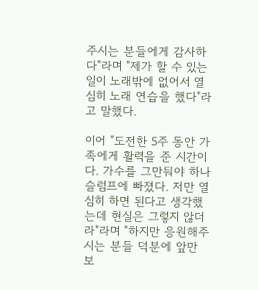주시는 분들에게 감사하다"라며 "제가 할 수 있는 일이 노래밖에 없어서 열심히 노래 연습을 했다"라고 말했다.

이어 "도전한 5주 동안 가족에게 활력을 준 시간이다. 가수를 그만둬야 하나 슬럼프에 빠졌다. 저만 열심히 하면 된다고 생각했는데 현실은 그렇지 않더라"라며 "하지만 응원해주시는 분들 덕분에 앞만 보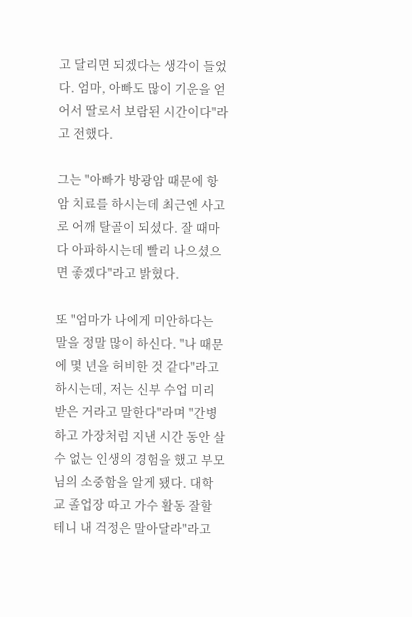고 달리면 되겠다는 생각이 들었다. 엄마, 아빠도 많이 기운을 얻어서 딸로서 보람된 시간이다"라고 전했다.

그는 "아빠가 방광암 때문에 항암 치료를 하시는데 최근엔 사고로 어깨 탈골이 되셨다. 잘 때마다 아파하시는데 빨리 나으셨으면 좋겠다"라고 밝혔다.

또 "엄마가 나에게 미안하다는 말을 정말 많이 하신다. "나 때문에 몇 년을 허비한 것 같다"라고 하시는데, 저는 신부 수업 미리 받은 거라고 말한다"라며 "간병하고 가장처럼 지낸 시간 동안 살 수 없는 인생의 경험을 했고 부모님의 소중함을 알게 됐다. 대학교 졸업장 따고 가수 활동 잘할 테니 내 걱정은 말아달라"라고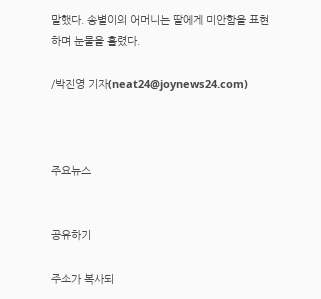말했다. 송별이의 어머니는 딸에게 미안함을 표현하며 눈물을 흘렸다.

/박진영 기자(neat24@joynews24.com)



주요뉴스


공유하기

주소가 복사되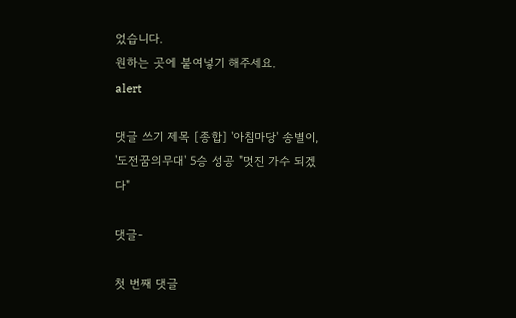었습니다.
원하는 곳에 붙여넣기 해주세요.
alert

댓글 쓰기 제목 [종합] '아침마당' 송별이, '도전꿈의무대' 5승 성공 "멋진 가수 되겠다"

댓글-

첫 번째 댓글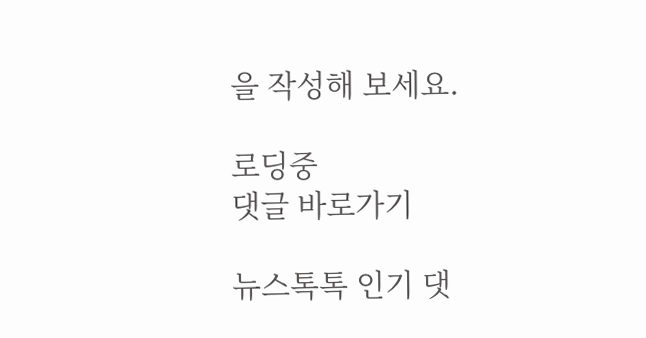을 작성해 보세요.

로딩중
댓글 바로가기

뉴스톡톡 인기 댓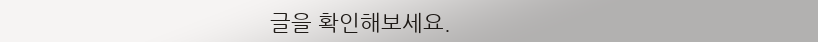글을 확인해보세요.